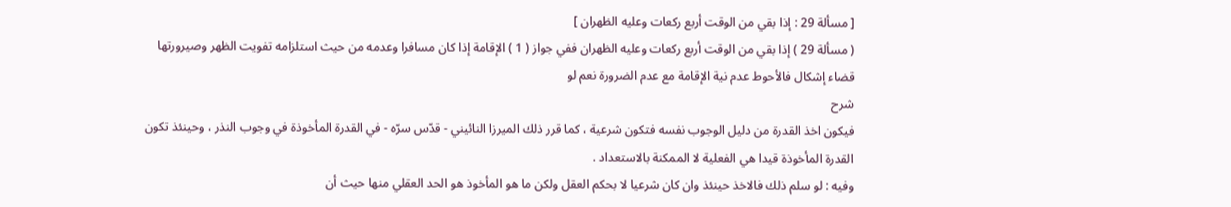[ مسألة 29 : إذا بقي من الوقت أربع ركعات وعليه الظهران ]
( مسألة 29 ) إذا بقي من الوقت أربع ركعات وعليه الظهران ففي جواز ( 1 ) الإقامة إذا كان مسافرا وعدمه من حيث استلزامه تفويت الظهر وصيرورتها قضاء إشكال فالأحوط عدم نية الإقامة مع عدم الضرورة نعم لو
شرح
فيكون اخذ القدرة من دليل الوجوب نفسه فتكون شرعية ، كما قرر ذلك الميرزا النائيني - قدّس سرّه - في القدرة المأخوذة في وجوب النذر ، وحينئذ تكون القدرة المأخوذة قيدا هي الفعلية لا الممكنة بالاستعداد .
وفيه : لو سلم ذلك فالاخذ حينئذ وان كان شرعيا لا بحكم العقل ولكن ما هو المأخوذ هو الحد العقلي منها حيث أن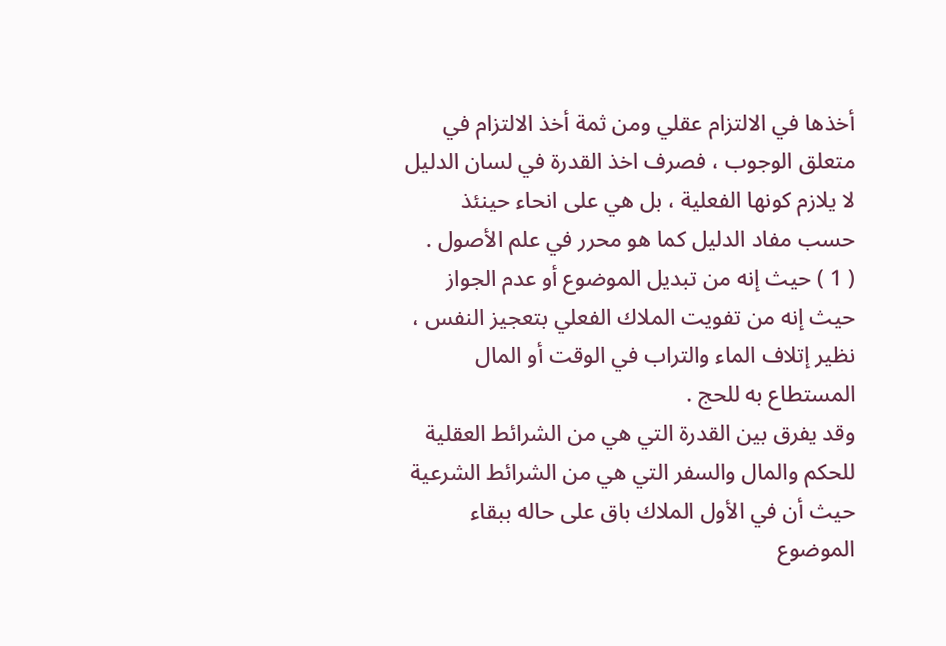أخذها في الالتزام عقلي ومن ثمة أخذ الالتزام في متعلق الوجوب ، فصرف اخذ القدرة في لسان الدليل لا يلازم كونها الفعلية ، بل هي على انحاء حينئذ حسب مفاد الدليل كما هو محرر في علم الأصول .
( 1 ) حيث إنه من تبديل الموضوع أو عدم الجواز حيث إنه من تفويت الملاك الفعلي بتعجيز النفس ، نظير إتلاف الماء والتراب في الوقت أو المال المستطاع به للحج .
وقد يفرق بين القدرة التي هي من الشرائط العقلية للحكم والمال والسفر التي هي من الشرائط الشرعية حيث أن في الأول الملاك باق على حاله ببقاء الموضوع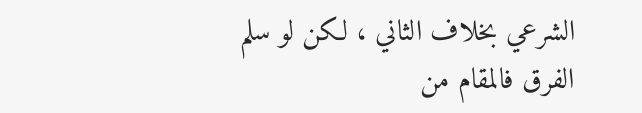الشرعي بخلاف الثاني ، لكن لو سلم الفرق فالمقام من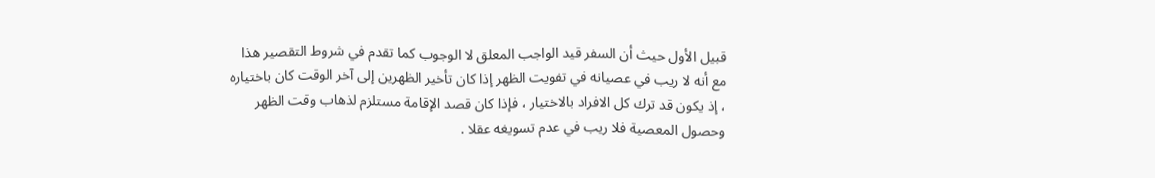قبيل الأول حيث أن السفر قيد الواجب المعلق لا الوجوب كما تقدم في شروط التقصير هذا مع أنه لا ريب في عصيانه في تفويت الظهر إذا كان تأخير الظهرين إلى آخر الوقت كان باختياره ، إذ يكون قد ترك كل الافراد بالاختيار ، فإذا كان قصد الإقامة مستلزم لذهاب وقت الظهر وحصول المعصية فلا ريب في عدم تسويغه عقلا .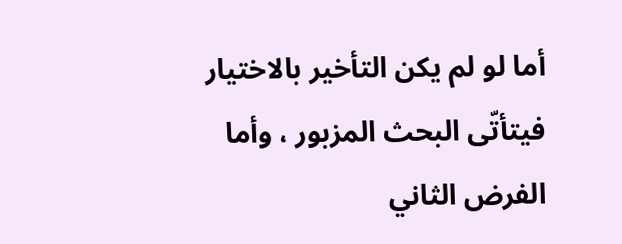أما لو لم يكن التأخير بالاختيار فيتأتّى البحث المزبور ، وأما الفرض الثاني